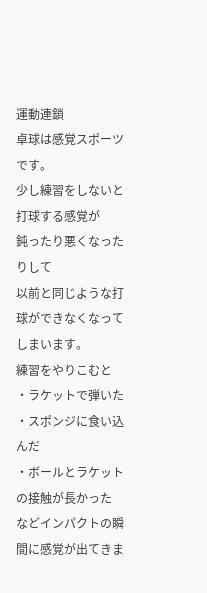運動連鎖
卓球は感覚スポーツです。
少し練習をしないと打球する感覚が
鈍ったり悪くなったりして
以前と同じような打球ができなくなってしまいます。
練習をやりこむと
・ラケットで弾いた
・スポンジに食い込んだ
・ボールとラケットの接触が長かった
などインパクトの瞬間に感覚が出てきま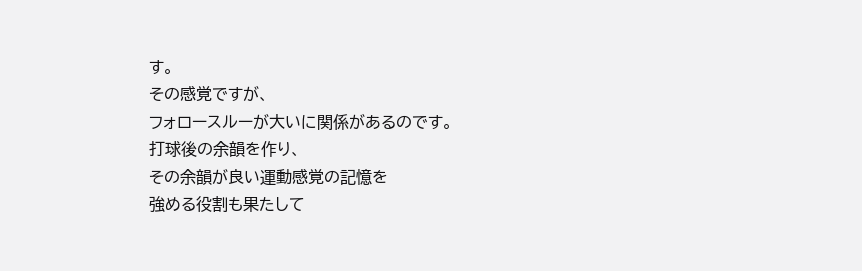す。
その感覚ですが、
フォロースルーが大いに関係があるのです。
打球後の余韻を作り、
その余韻が良い運動感覚の記憶を
強める役割も果たして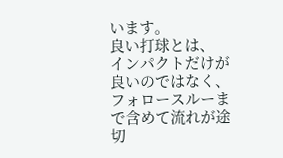います。
良い打球とは、
インパクトだけが良いのではなく、
フォロースルーまで含めて流れが途切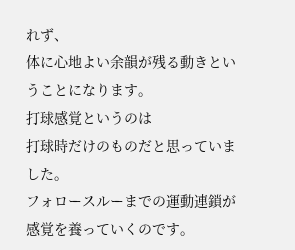れず、
体に心地よい余韻が残る動きということになります。
打球感覚というのは
打球時だけのものだと思っていました。
フォロースルーまでの運動連鎖が
感覚を養っていくのです。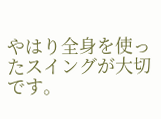やはり全身を使ったスイングが大切です。